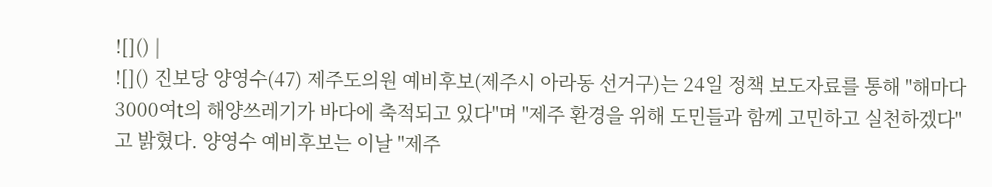![]() |
![]() 진보당 양영수(47) 제주도의원 예비후보(제주시 아라동 선거구)는 24일 정책 보도자료를 통해 "해마다 3000여t의 해양쓰레기가 바다에 축적되고 있다"며 "제주 환경을 위해 도민들과 함께 고민하고 실천하겠다"고 밝혔다. 양영수 예비후보는 이날 "제주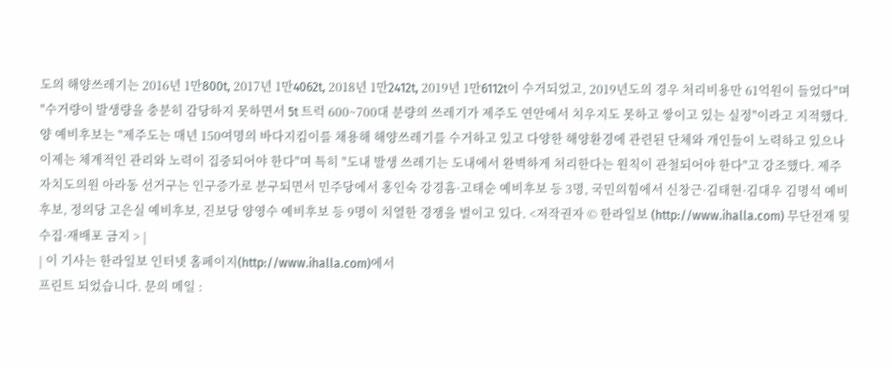도의 해양쓰레기는 2016년 1만800t, 2017년 1만4062t, 2018년 1만2412t, 2019년 1만6112t이 수거되었고, 2019년도의 경우 처리비용만 61억원이 들었다"며 "수거량이 발생량을 충분히 감당하지 못하면서 5t 트럭 600~700대 분량의 쓰레기가 제주도 연안에서 치우지도 못하고 쌓이고 있는 실정"이라고 지적했다. 양 예비후보는 "제주도는 매년 150여명의 바다지킴이를 채용해 해양쓰레기를 수거하고 있고 다양한 해양환경에 관련된 단체와 개인들이 노력하고 있으나 이제는 체계적인 관리와 노력이 집중되어야 한다"며 특히 "도내 발생 쓰레기는 도내에서 완벽하게 처리한다는 원칙이 관철되어야 한다"고 강조했다. 제주자치도의원 아라동 선거구는 인구증가로 분구되면서 민주당에서 홍인숙 강경흠·고태순 예비후보 등 3명, 국민의힘에서 신창근·김태현·김대우 김명석 예비후보, 정의당 고은실 예비후보, 진보당 양영수 예비후보 등 9명이 치열한 경쟁을 벌이고 있다. <저작권자 © 한라일보 (http://www.ihalla.com) 무단전재 및 수집·재배포 금지 > |
| 이 기사는 한라일보 인터넷 홈페이지(http://www.ihalla.com)에서
프린트 되었습니다. 문의 메일 :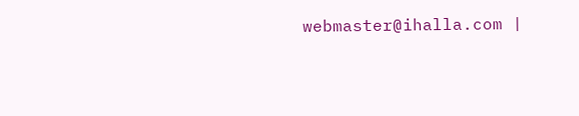webmaster@ihalla.com |